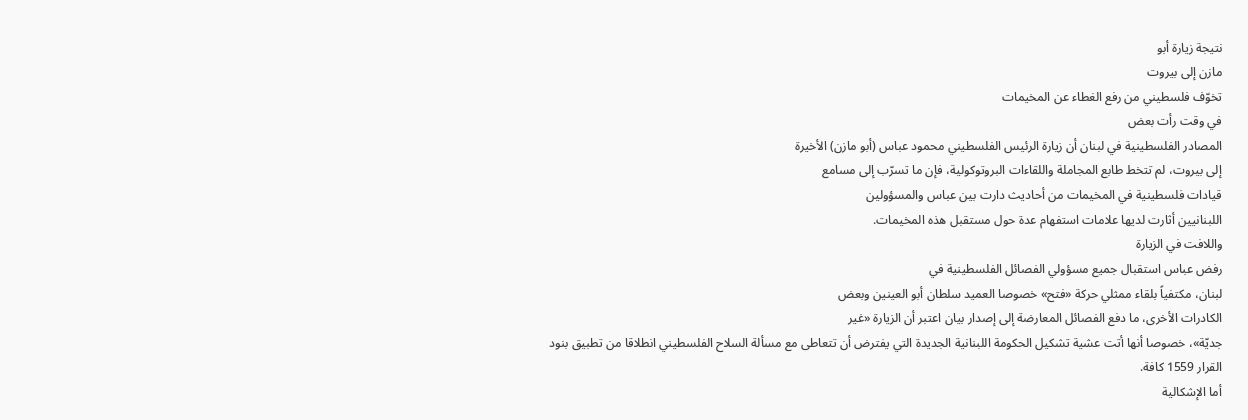نتيجة زيارة أبو
مازن إلى بيروت
تخوّف فلسطيني من رفع الغطاء عن المخيمات
في وقت رأت بعض
المصادر الفلسطينية في لبنان أن زيارة الرئيس الفلسطيني محمود عباس (أبو مازن) الأخيرة
إلى بيروت، لم تتخط طابع المجاملة واللقاءات البروتوكولية، فإن ما تسرّب إلى مسامع
قيادات فلسطينية في المخيمات من أحاديث دارت بين عباس والمسؤولين
اللبنانيين أثارت لديها علامات استفهام عدة حول مستقبل هذه المخيمات.
واللافت في الزيارة
رفض عباس استقبال جميع مسؤولي الفصائل الفلسطينية في
لبنان، مكتفياً بلقاء ممثلي حركة «فتح» خصوصا العميد سلطان أبو العينين وبعض
الكادرات الأخرى، ما دفع الفصائل المعارضة إلى إصدار بيان اعتبر أن الزيارة «غير
جديّة»، خصوصا أنها أتت عشية تشكيل الحكومة اللبنانية الجديدة التي يفترض أن تتعاطى مع مسألة السلاح الفلسطيني انطلاقا من تطبيق بنود
القرار 1559 كافة.
أما الإشكالية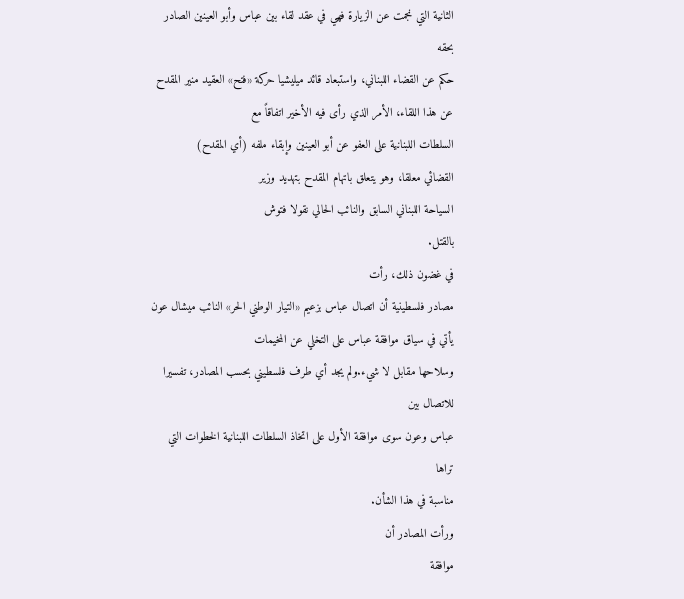الثانية التي نجمت عن الزيارة فهي في عقد لقاء بين عباس وأبو العينين الصادر بحقه
حكم عن القضاء اللبناني، واستبعاد قائد ميليشيا حركة «فتح» العقيد منير المقدح عن هذا اللقاء، الأمر الذي رأى فيه الأخير اتفاقاً مع
السلطات اللبنانية على العفو عن أبو العينين وإبقاء ملفه (أي المقدح)
القضائي معلقا، وهو يتعلق باتهام المقدح بتهديد وزير
السياحة اللبناني السابق والنائب الحالي نقولا فتوش
بالقتل.
في غضون ذلك، رأت
مصادر فلسطينية أن اتصال عباس بزعيم «التيار الوطني الحر» النائب ميشال عون يأتي في سياق موافقة عباس على التخلي عن المخيمات
وسلاحها مقابل لا شيء.ولم يجد أي طرف فلسطيني بحسب المصادر، تفسيرا للاتصال بين
عباس وعون سوى موافقة الأول على اتخاذ السلطات اللبنانية الخطوات التي تراها
مناسبة في هذا الشأن.
ورأت المصادر أن
موافقة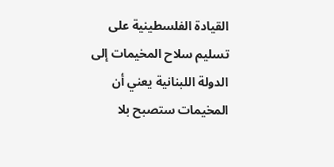القيادة الفلسطينية على تسليم سلاح المخيمات إلى الدولة اللبنانية يعني أن
المخيمات ستصبح بلا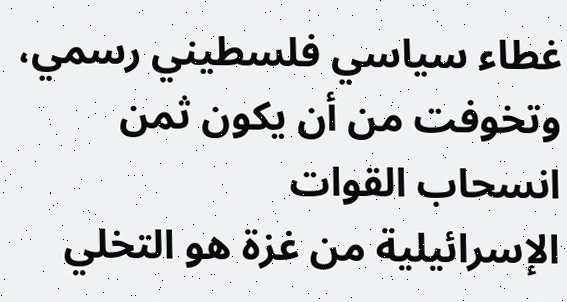غطاء سياسي فلسطيني رسمي، وتخوفت من أن يكون ثمن انسحاب القوات
الإسرائيلية من غزة هو التخلي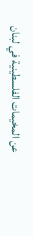عن المخيمات الفلسطينية في لبنان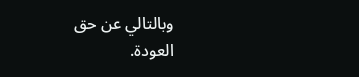وبالتالي عن حق
العودة.